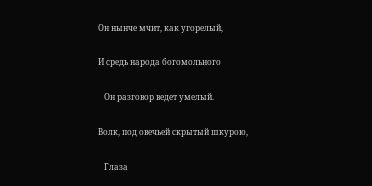Он нынче мчит, как угорелый,

И средь народа богомольного

   Он разговор ведет умелый.

Волк, под овечьей скрытый шкурою,

   Глаза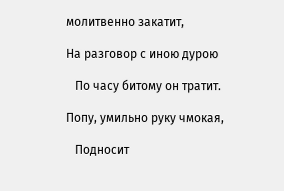молитвенно закатит,

На разговор с иною дурою

   По часу битому он тратит.

Попу, умильно руку чмокая,

   Подносит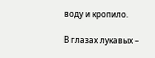воду и кропило.

В глазах лукавых –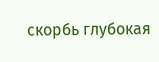скорбь глубокая